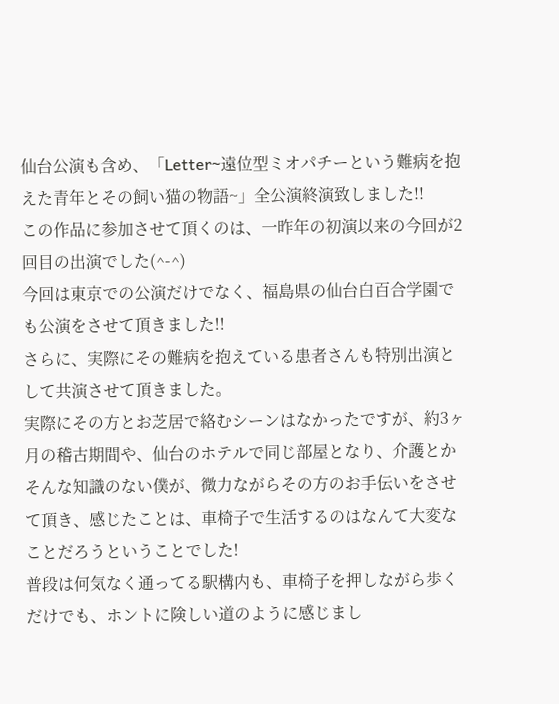仙台公演も含め、「Letter~遠位型ミオパチーという難病を抱えた青年とその飼い猫の物語~」全公演終演致しました!!
この作品に参加させて頂くのは、一昨年の初演以来の今回が2回目の出演でした(^-^)
今回は東京での公演だけでなく、福島県の仙台白百合学園でも公演をさせて頂きました!!
さらに、実際にその難病を抱えている患者さんも特別出演として共演させて頂きました。
実際にその方とお芝居で絡むシーンはなかったですが、約3ヶ月の稽古期間や、仙台のホテルで同じ部屋となり、介護とかそんな知識のない僕が、微力ながらその方のお手伝いをさせて頂き、感じたことは、車椅子で生活するのはなんて大変なことだろうということでした!
普段は何気なく通ってる駅構内も、車椅子を押しながら歩くだけでも、ホントに険しい道のように感じまし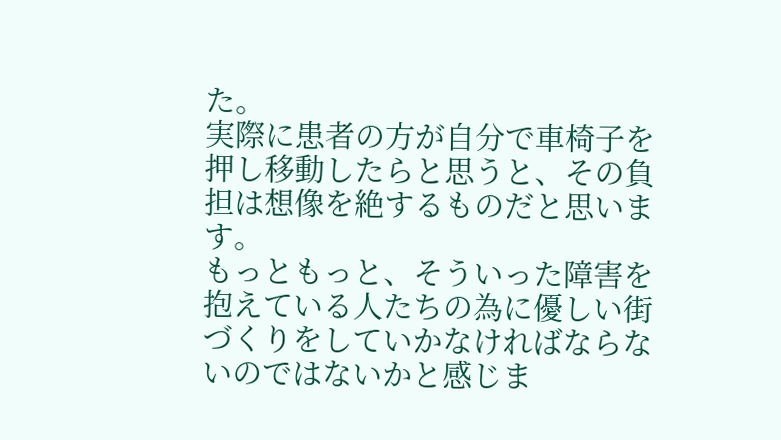た。
実際に患者の方が自分で車椅子を押し移動したらと思うと、その負担は想像を絶するものだと思います。
もっともっと、そういった障害を抱えている人たちの為に優しい街づくりをしていかなければならないのではないかと感じま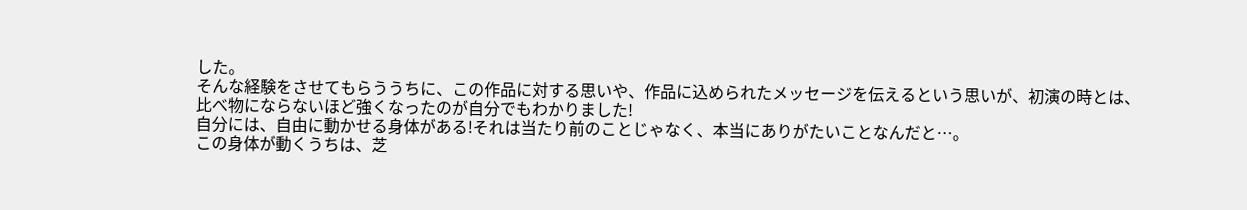した。
そんな経験をさせてもらううちに、この作品に対する思いや、作品に込められたメッセージを伝えるという思いが、初演の時とは、比べ物にならないほど強くなったのが自分でもわかりました!
自分には、自由に動かせる身体がある!それは当たり前のことじゃなく、本当にありがたいことなんだと…。
この身体が動くうちは、芝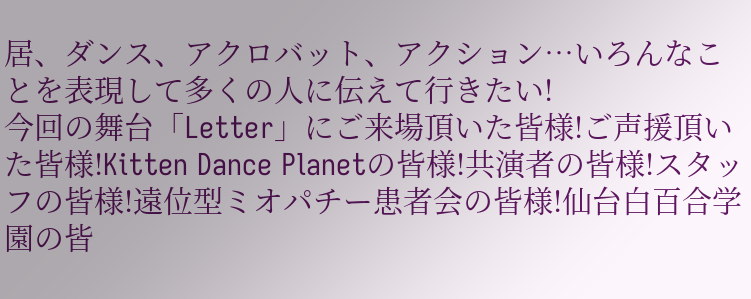居、ダンス、アクロバット、アクション…いろんなことを表現して多くの人に伝えて行きたい!
今回の舞台「Letter」にご来場頂いた皆様!ご声援頂いた皆様!Kitten Dance Planetの皆様!共演者の皆様!スタッフの皆様!遠位型ミオパチー患者会の皆様!仙台白百合学園の皆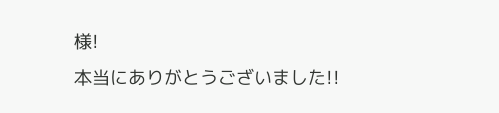様!
本当にありがとうございました!!